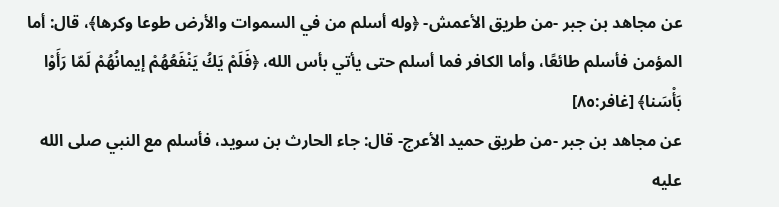عن مجاهد بن جبر -من طريق الأعمش- ﴿وله أسلم من في السموات والأرض طوعا وكرها﴾، قال: أما المؤمن فأسلم طائعًا، وأما الكافر فما أسلم حتى يأتي بأس الله، ﴿فَلَمْ يَكُ يَنْفَعُهُمْ إيمانُهُمْ لَمّا رَأَوْا بَأْسَنا﴾ [غافر:٨٥]
عن مجاهد بن جبر -من طريق حميد الأعرج- قال: جاء الحارث بن سويد، فأسلم مع النبي صلى الله عليه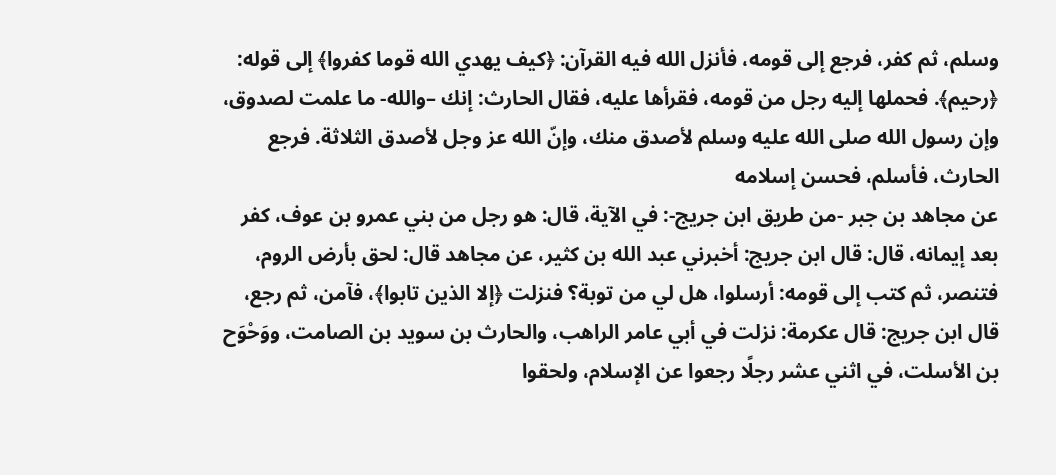وسلم، ثم كفر، فرجع إلى قومه، فأنزل الله فيه القرآن: ﴿كيف يهدي الله قوما كفروا﴾ إلى قوله: ﴿رحيم﴾. فحملها إليه رجل من قومه، فقرأها عليه، فقال الحارث: إنك –والله- ما علمت لصدوق، وإن رسول الله صلى الله عليه وسلم لأصدق منك، وإنّ الله عز وجل لأصدق الثلاثة. فرجع الحارث، فأسلم، فحسن إسلامه
عن مجاهد بن جبر -من طريق ابن جريج-: في الآية، قال: هو رجل من بني عمرو بن عوف، كفر بعد إيمانه، قال: قال ابن جريج: أخبرني عبد الله بن كثير، عن مجاهد قال: لحق بأرض الروم، فتنصر، ثم كتب إلى قومه: أرسلوا، هل لي من توبة؟ فنزلت ﴿إلا الذين تابوا﴾، فآمن، ثم رجع، قال ابن جريج: قال عكرمة: نزلت في أبي عامر الراهب، والحارث بن سويد بن الصامت، ووَحْوَح بن الأسلت، في اثني عشر رجلًا رجعوا عن الإسلام، ولحقوا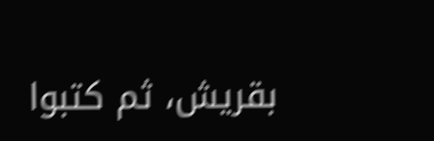بقريش، ثم كتبوا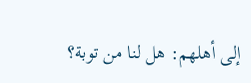إلى أهلهم: هل لنا من توبة؟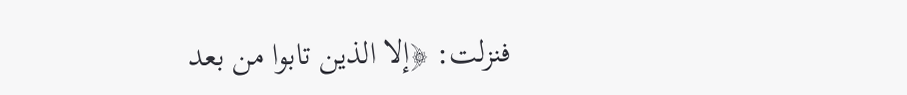فنزلت: ﴿إلا الذين تابوا من بعد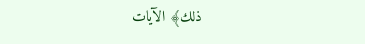ذلك﴾ الآيات